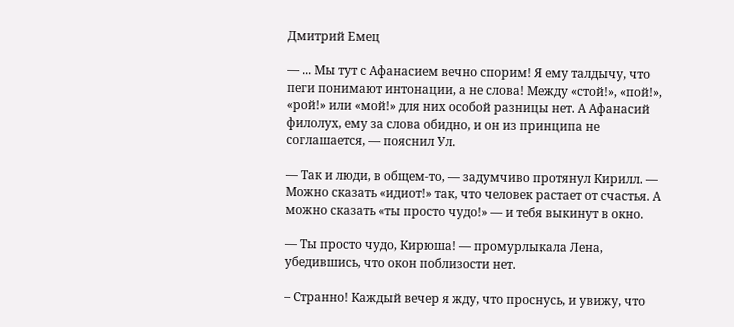Дмитрий Емец

— ... Мы тут с Афанасием вечно спорим! Я ему талдычу, что пеги понимают интонации, а не слова! Между «стой!», «пой!», «рой!» или «мой!» для них особой разницы нет. А Афанасий филолух, ему за слова обидно, и он из принципа не соглашается, — пояснил Ул.

— Так и люди, в общем-то, — задумчиво протянул Кирилл. — Можно сказать «идиот!» так, что человек растает от счастья. А можно сказать «ты просто чудо!» — и тебя выкинут в окно.

— Ты просто чудо, Кирюша! — промурлыкала Лена, убедившись, что окон поблизости нет.

– Странно! Каждый вечер я жду, что проснусь, и увижу, что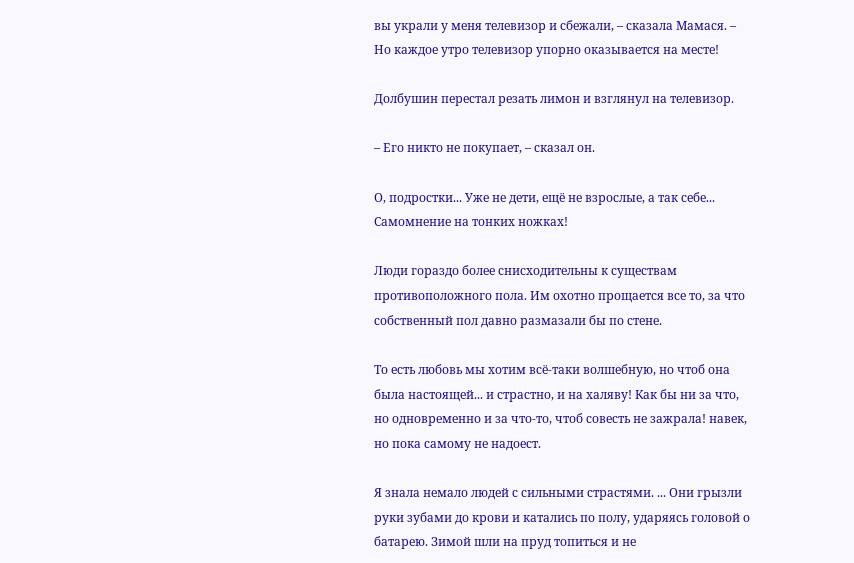вы украли у меня телевизор и сбежали, – сказала Мамася. – Но каждое утро телевизор упорно оказывается на месте!

Долбушин перестал резать лимон и взглянул на телевизор.

– Его никто не покупает, – сказал он.

О, подростки... Уже не дети, ещё не взрослые, а так себе... Самомнение на тонких ножках!

Люди гораздо более снисходительны к существам противоположного пола. Им охотно прощается все то, за что собственный пол давно размазали бы по стене.

То есть любовь мы хотим всё-таки волшебную, но чтоб она была настоящей... и страстно, и на халяву! Как бы ни за что, но одновременно и за что-то, чтоб совесть не зажрала! навек, но пока самому не надоест.

Я знала немало людей с сильными страстями. ... Они грызли руки зубами до крови и катались по полу, ударяясь головой о батарею. Зимой шли на пруд топиться и не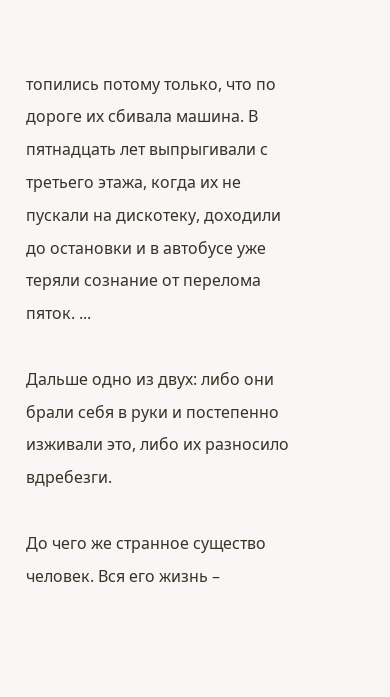топились потому только, что по дороге их сбивала машина. В пятнадцать лет выпрыгивали с третьего этажа, когда их не пускали на дискотеку, доходили до остановки и в автобусе уже теряли сознание от перелома пяток. ...

Дальше одно из двух: либо они брали себя в руки и постепенно изживали это, либо их разносило вдребезги.

До чего же странное существо человек. Вся его жизнь –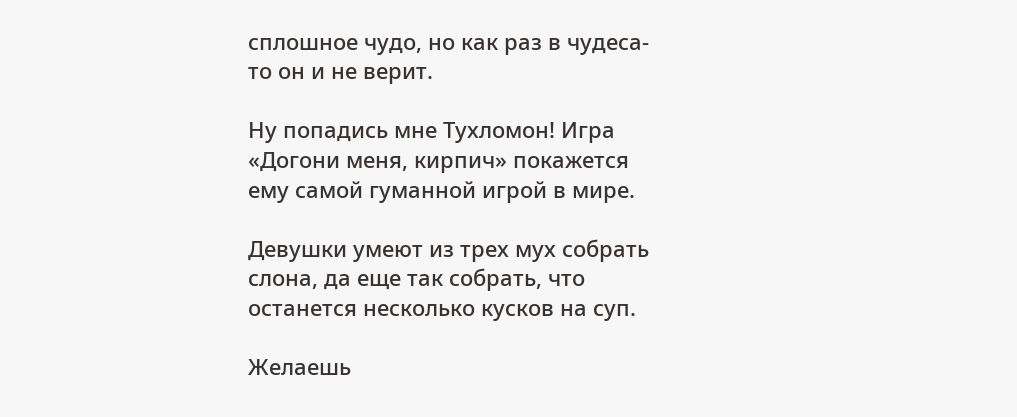сплошное чудо, но как раз в чудеса-то он и не верит.

Ну попадись мне Тухломон! Игра «Догони меня, кирпич» покажется ему самой гуманной игрой в мире.

Девушки умеют из трех мух собрать слона, да еще так собрать, что останется несколько кусков на суп.

Желаешь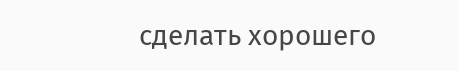сделать хорошего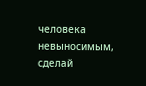человека невыносимым, сделай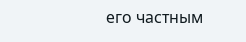его частным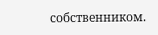собственником.